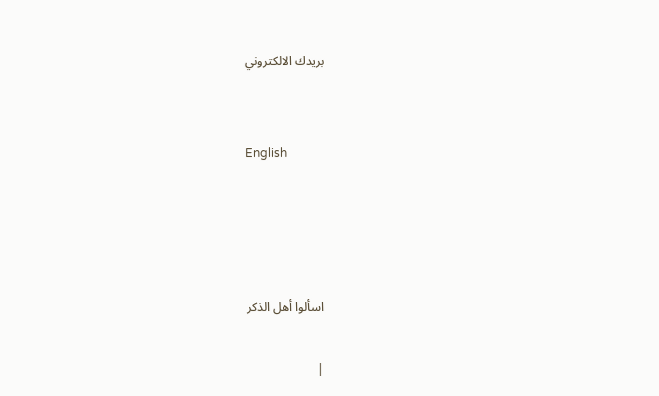بريدك الالكتروني


English




اسألوا أهل الذكر

|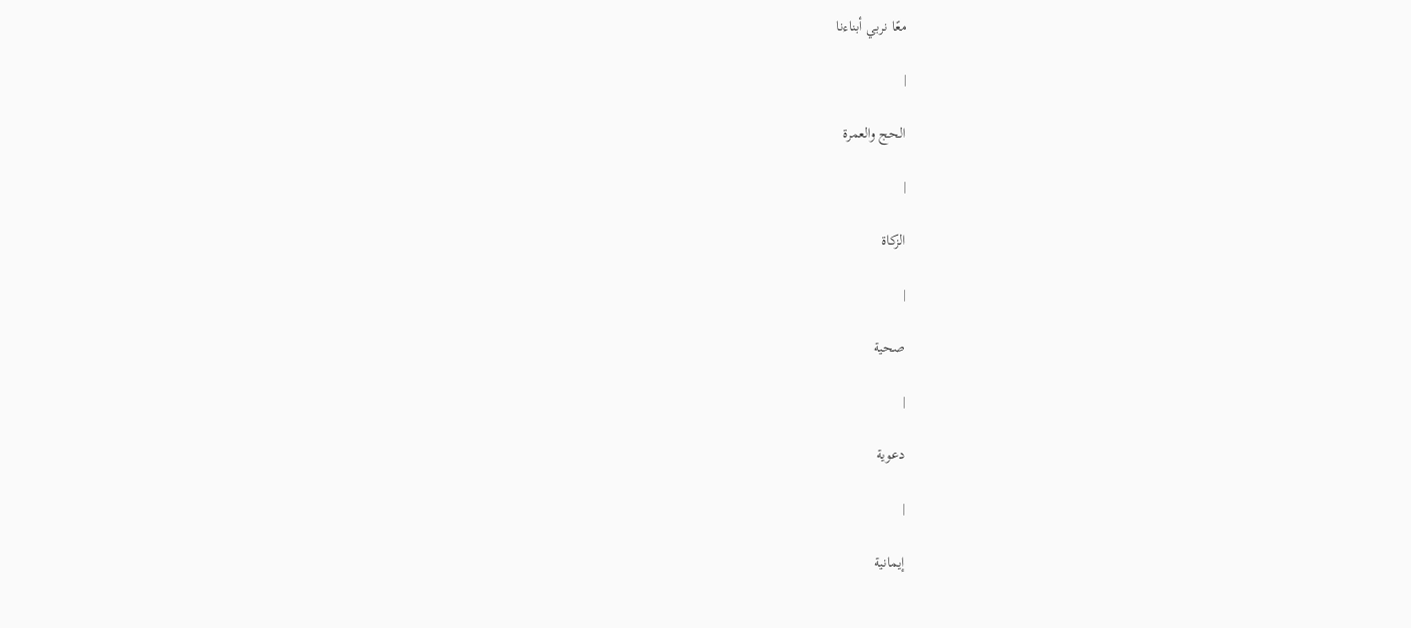معًا نربي أبناءنا

|

الحج والعمرة

|

الزكاة

|

صحية

|

دعوية

|

إيمانية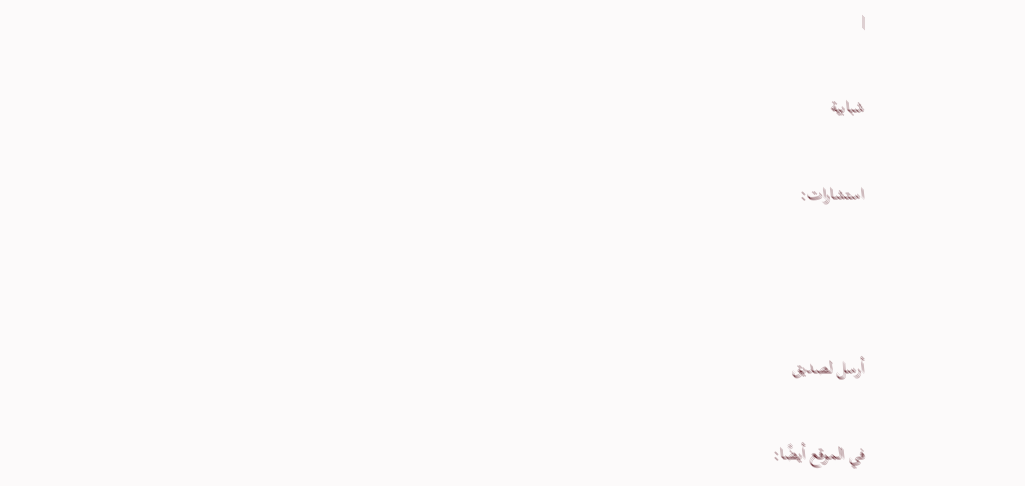|

شبابية

استشارات:



أرسل لصديق

في الموقع أيضًا: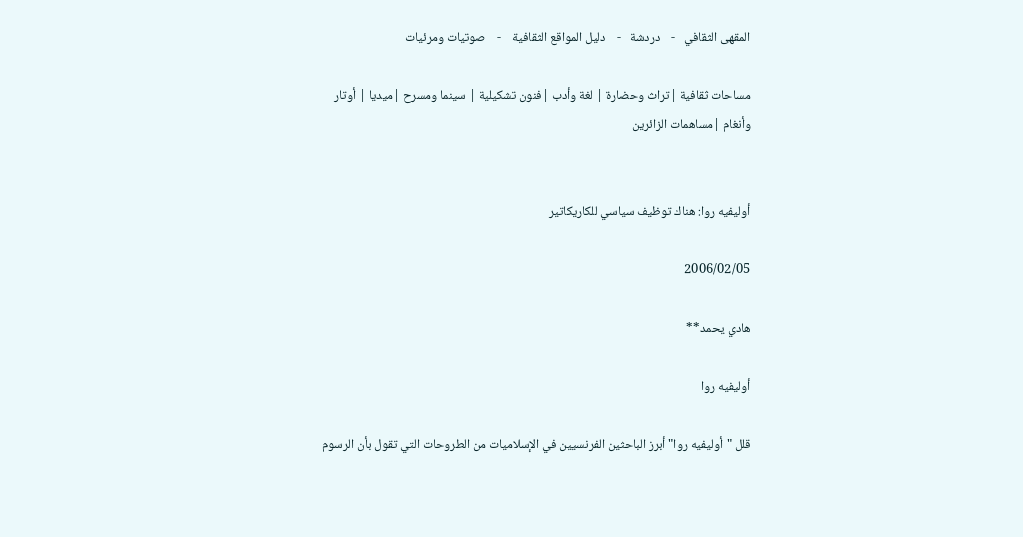المقهى الثقافي   -    دردشة   -    دليل المواقع الثقافية    -    صوتيات ومرئيات

مساحات ثقافية |تراث وحضارة | لغة وأدب |فنون تشكيلية | سينما ومسرح |ميديا | أوتار وأنغام |مساهمات الزائرين


أوليفيه روا: هناك توظيف سياسي للكاريكاتير

2006/02/05

هادي يحمد**

أوليفيه روا

قلل "أوليفيه روا" أبرز الباحثين الفرنسيين في الإسلاميات من الطروحات التي تقول بأن الرسوم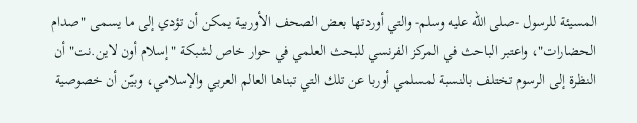المسيئة للرسول -صلى الله عليه وسلم- والتي أوردتها بعض الصحف الأوربية يمكن أن تؤدي إلى ما يسمى "صدام الحضارات"، واعتبر الباحث في المركز الفرنسي للبحث العلمي في حوار خاص لشبكة "إسلام أون لاين.نت" أن النظرة إلى الرسوم تختلف بالنسبة لمسلمي أوربا عن تلك التي تبناها العالم العربي والإسلامي، وبيّن أن خصوصية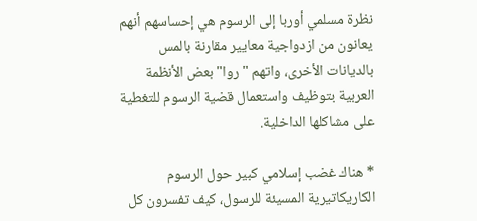نظرة مسلمي أوربا إلى الرسوم هي إحساسهم أنهم يعانون من ازدواجية معايير مقارنة بالمس بالديانات الأخرى، واتهم "روا" بعض الأنظمة العربية بتوظيف واستعمال قضية الرسوم للتغطية على مشاكلها الداخلية.

* هناك غضب إسلامي كبير حول الرسوم الكاريكاتيرية المسيئة للرسول، كيف تفسرون كل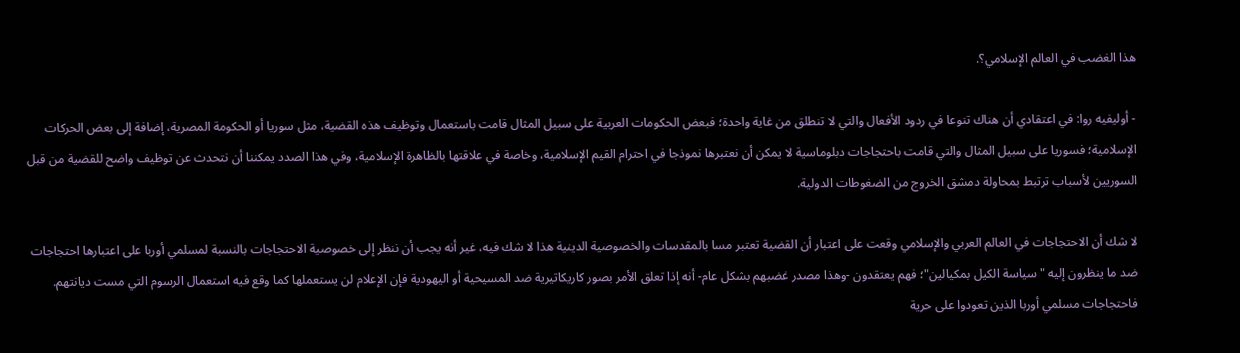هذا الغضب في العالم الإسلامي؟.

- أوليفيه روا: في اعتقادي أن هناك تنوعا في ردود الأفعال والتي لا تنطلق من غاية واحدة؛ فبعض الحكومات العربية على سبيل المثال قامت باستعمال وتوظيف هذه القضية، مثل سوريا أو الحكومة المصرية، إضافة إلى بعض الحركات الإسلامية؛ فسوريا على سبيل المثال والتي قامت باحتجاجات دبلوماسية لا يمكن أن نعتبرها نموذجا في احترام القيم الإسلامية، وخاصة في علاقتها بالظاهرة الإسلامية، وفي هذا الصدد يمكننا أن نتحدث عن توظيف واضح للقضية من قبل السوريين لأسباب ترتبط بمحاولة دمشق الخروج من الضغوطات الدولية.

لا شك أن الاحتجاجات في العالم العربي والإسلامي وقعت على اعتبار أن القضية تعتبر مسا بالمقدسات والخصوصية الدينية هذا لا شك فيه، غير أنه يجب أن ننظر إلى خصوصية الاحتجاجات بالنسبة لمسلمي أوربا على اعتبارها احتجاجات ضد ما ينظرون إليه "سياسة الكيل بمكيالين"؛ فهم يعتقدون -وهذا مصدر غضبهم بشكل عام- أنه إذا تعلق الأمر بصور كاريكاتيرية ضد المسيحية أو اليهودية فإن الإعلام لن يستعملها كما وقع فيه استعمال الرسوم التي مست ديانتهم. فاحتجاجات مسلمي أوربا الذين تعودوا على حرية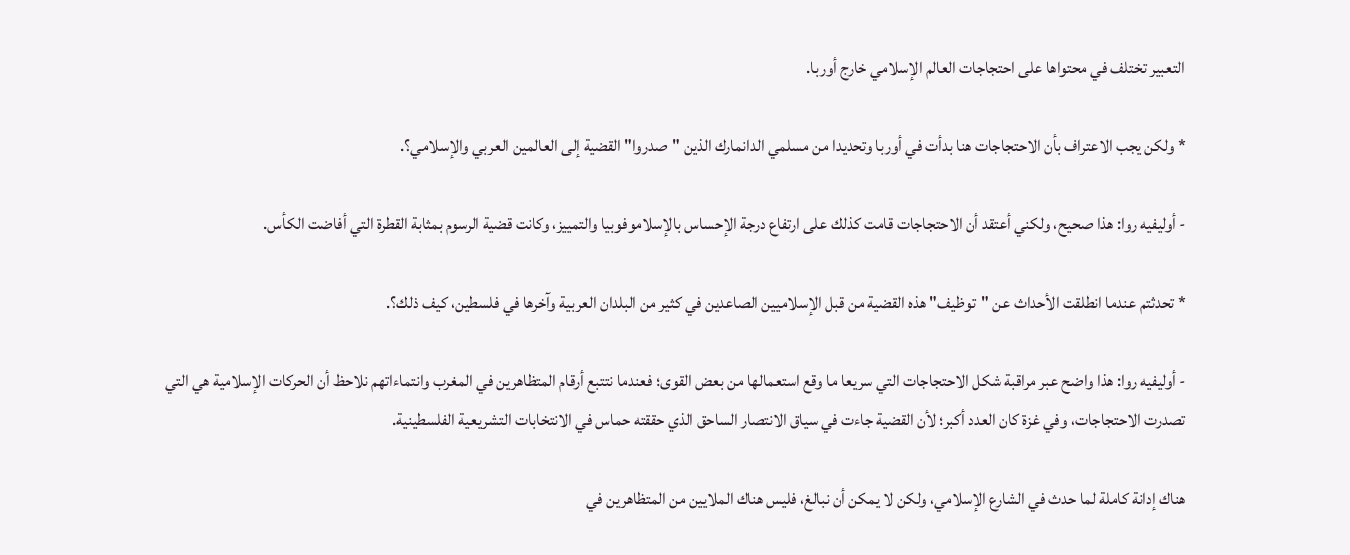التعبير تختلف في محتواها على احتجاجات العالم الإسلامي خارج أوربا.

* ولكن يجب الاعتراف بأن الاحتجاجات هنا بدأت في أوربا وتحديدا من مسلمي الدانمارك الذين "صدروا" القضية إلى العالمين العربي والإسلامي؟.

- أوليفيه روا: هذا صحيح، ولكني أعتقد أن الاحتجاجات قامت كذلك على ارتفاع درجة الإحساس بالإسلاموفوبيا والتمييز، وكانت قضية الرسوم بمثابة القطرة التي أفاضت الكأس.

* تحدثتم عندما انطلقت الأحداث عن "توظيف" هذه القضية من قبل الإسلاميين الصاعدين في كثير من البلدان العربية وآخرها في فلسطين، كيف ذلك؟.

- أوليفيه روا: هذا واضح عبر مراقبة شكل الاحتجاجات التي سريعا ما وقع استعمالها من بعض القوى؛ فعندما نتتبع أرقام المتظاهرين في المغرب وانتماءاتهم نلاحظ أن الحركات الإسلامية هي التي تصدرت الاحتجاجات، وفي غزة كان العدد أكبر؛ لأن القضية جاءت في سياق الانتصار الساحق الذي حققته حماس في الانتخابات التشريعية الفلسطينية.

هناك إدانة كاملة لما حدث في الشارع الإسلامي، ولكن لا يمكن أن نبالغ، فليس هناك الملايين من المتظاهرين في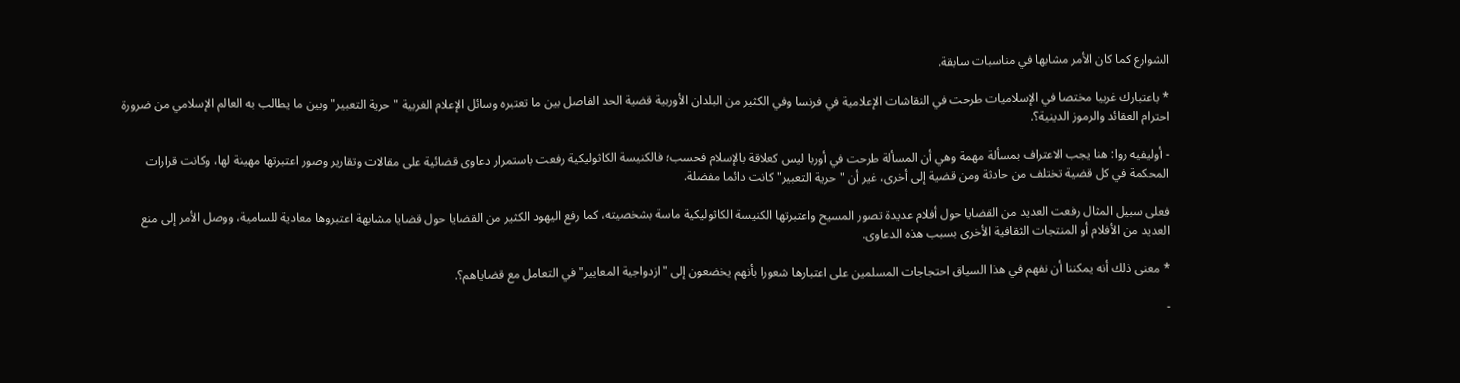الشوارع كما كان الأمر مشابها في مناسبات سابقة.

* باعتبارك غربيا مختصا في الإسلاميات طرحت في النقاشات الإعلامية في فرنسا وفي الكثير من البلدان الأوربية قضية الحد الفاصل بين ما تعتبره وسائل الإعلام الغربية "حرية التعبير" وبين ما يطالب به العالم الإسلامي من ضرورة احترام العقائد والرموز الدينية؟.

- أوليفيه روا: هنا يجب الاعتراف بمسألة مهمة وهي أن المسألة طرحت في أوربا ليس كعلاقة بالإسلام فحسب؛ فالكنيسة الكاثوليكية رفعت باستمرار دعاوى قضائية على مقالات وتقارير وصور اعتبرتها مهينة لها، وكانت قرارات المحكمة في كل قضية تختلف من حادثة ومن قضية إلى أخرى، غير أن "حرية التعبير" كانت دائما مفضلة.

فعلى سبيل المثال رفعت العديد من القضايا حول أفلام عديدة تصور المسيح واعتبرتها الكنيسة الكاثوليكية ماسة بشخصيته، كما رفع اليهود الكثير من القضايا حول قضايا مشابهة اعتبروها معادية للسامية، ووصل الأمر إلى منع العديد من الأفلام أو المنتجات الثقافية الأخرى بسبب هذه الدعاوى.

* معنى ذلك أنه يمكننا أن نفهم في هذا السياق احتجاجات المسلمين على اعتبارها شعورا بأنهم يخضعون إلى "ازدواجية المعايير" في التعامل مع قضاياهم؟.

-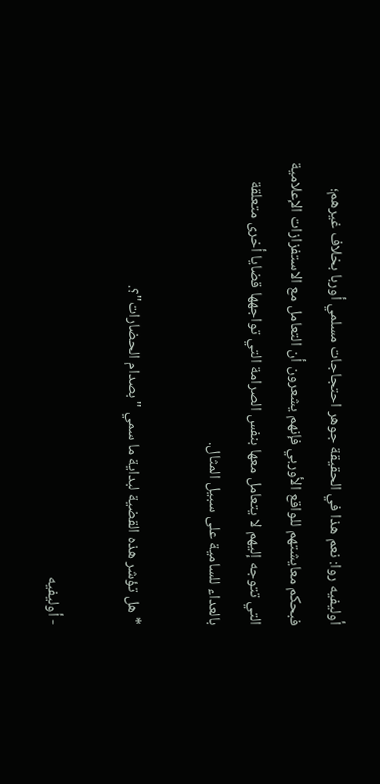أوليفيه روا: نعم هذا في الحقيقة جوهر احتجاجات مسلمي أوربا بخلاف غيرهم؛ فبحكم معايشتهم للواقع الأوربي فإنهم يشعرون أن التعامل مع الاستفزازات الإعلامية التي تتوجه إليهم لا يتعامل معها بنفس الصرامة التي تواجهها قضايا أخرى متعلقة بالعداء للسامية على سبيل المثال.

* هل تؤشر هذه القضية لبداية ما سمي "بصدام الحضارات"؟.

- أوليفيه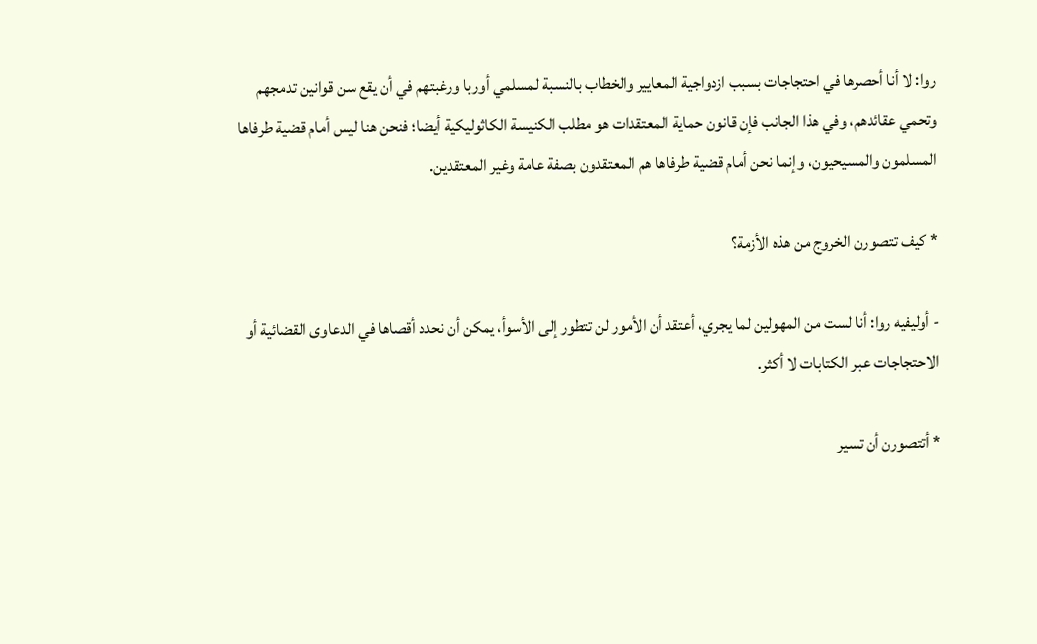روا: لا أنا أحصرها في احتجاجات بسبب ازدواجية المعايير والخطاب بالنسبة لمسلمي أوربا ورغبتهم في أن يقع سن قوانين تدمجهم وتحمي عقائدهم، وفي هذا الجانب فإن قانون حماية المعتقدات هو مطلب الكنيسة الكاثوليكية أيضا؛ فنحن هنا ليس أمام قضية طرفاها المسلمون والمسيحيون، وإنما نحن أمام قضية طرفاها هم المعتقدون بصفة عامة وغير المعتقدين.

* كيف تتصورن الخروج من هذه الأزمة؟

- أوليفيه روا: أنا لست من المهولين لما يجري، أعتقد أن الأمور لن تتطور إلى الأسوأ، يمكن أن نحدد أقصاها في الدعاوى القضائية أو الاحتجاجات عبر الكتابات لا أكثر.

* أتتصورن أن تسير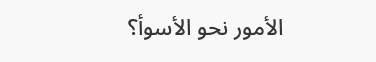الأمور نحو الأسوأ؟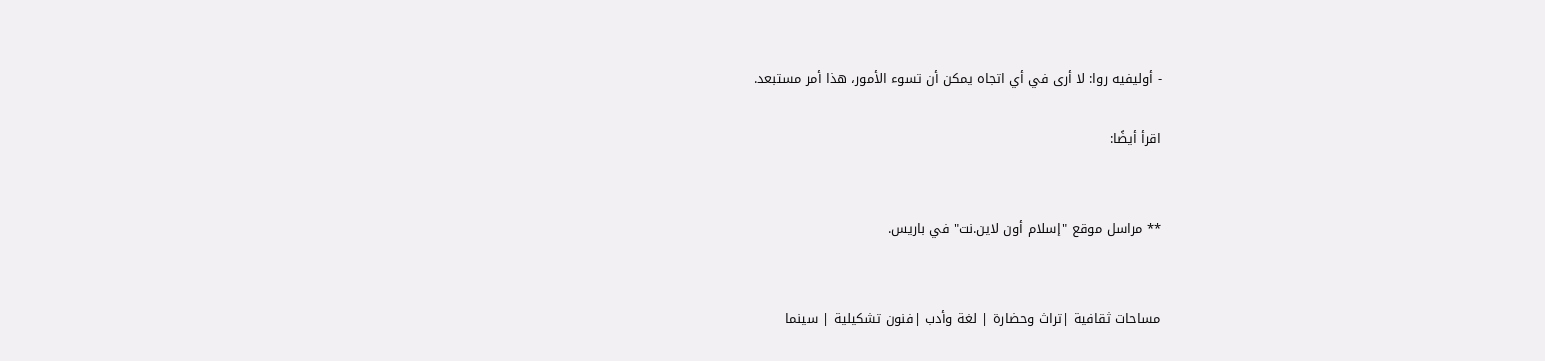- أوليفيه روا: لا أرى في أي اتجاه يمكن أن تسوء الأمور، هذا أمر مستبعد.

اقرأ أيضًا:


** مراسل موقع "إسلام أون لاين.نت" في باريس.


مساحات ثقافية |تراث وحضارة | لغة وأدب |فنون تشكيلية | سينما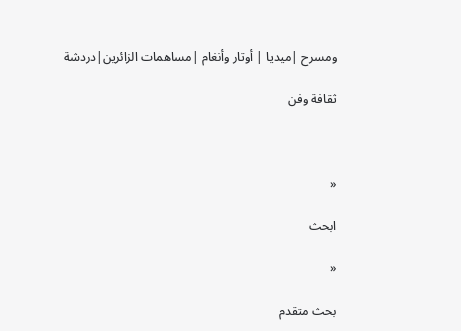ومسرح |ميديا | أوتار وأنغام |مساهمات الزائرين|دردشة

ثقافة وفن



«

ابحث

«

بحث متقدم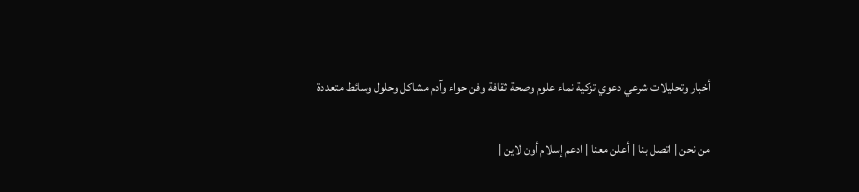أخبار وتحليلات شرعي دعوي تزكية نماء علوم وصحة ثقافة وفن حواء وآدم مشاكل وحلول وسائط متعددة

من نحن | اتصل بنا | أعلن معنا | ادعم إسلام أون لاين |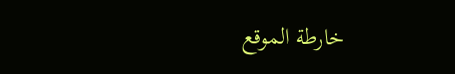خارطة الموقع